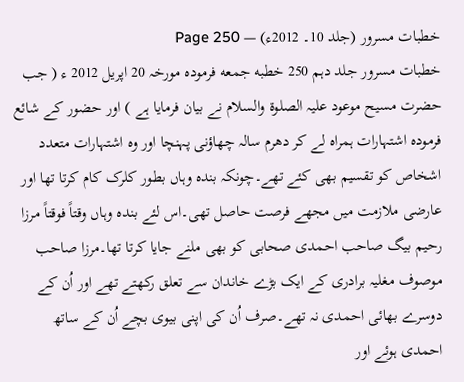خطبات مسرور (جلد 10۔ 2012ء) — Page 250
خطبات مسرور جلد دہم 250 خطبه جمعه فرمودہ مورخہ 20 اپریل 2012 ء ( جب حضرت مسیح موعود علیہ الصلوۃ والسلام نے بیان فرمایا ہے ) اور حضور کے شائع فرمودہ اشتہارات ہمراہ لے کر دھرم سالہ چھاؤنی پہنچا اور وہ اشتہارات متعدد اشخاص کو تقسیم بھی کئے تھے۔چونکہ بندہ وہاں بطور کلرک کام کرتا تھا اور عارضی ملازمت میں مجھے فرصت حاصل تھی۔اس لئے بندہ وہاں وقتاً فوقتاً مرزا رحیم بیگ صاحب احمدی صحابی کو بھی ملنے جایا کرتا تھا۔مرزا صاحب موصوف مغلیہ برادری کے ایک بڑے خاندان سے تعلق رکھتے تھے اور اُن کے دوسرے بھائی احمدی نہ تھے۔صرف اُن کی اپنی بیوی بچے اُن کے ساتھ احمدی ہوئے اور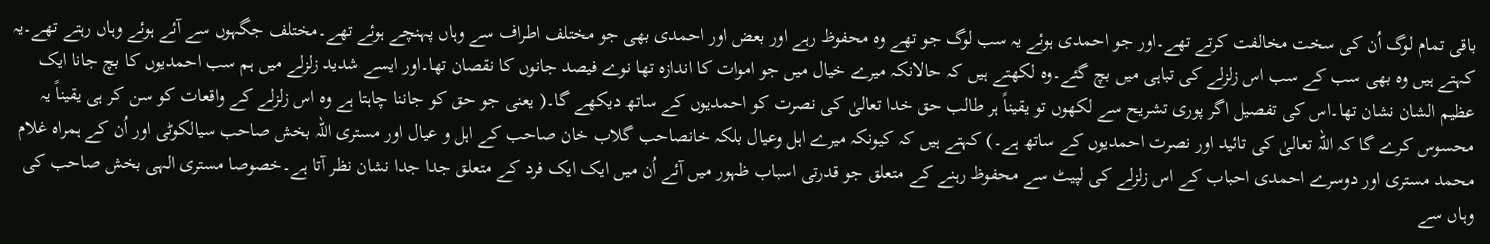باقی تمام لوگ اُن کی سخت مخالفت کرتے تھے۔اور جو احمدی ہوئے یہ سب لوگ جو تھے وہ محفوظ رہے اور بعض اور احمدی بھی جو مختلف اطراف سے وہاں پہنچے ہوئے تھے۔مختلف جگہوں سے آئے ہوئے وہاں رہتے تھے۔یہ کہتے ہیں وہ بھی سب کے سب اس زلزلے کی تباہی میں بچ گئے۔وہ لکھتے ہیں کہ حالانکہ میرے خیال میں جو اموات کا اندازہ تھا نوے فیصد جانوں کا نقصان تھا۔اور ایسے شدید زلزلے میں ہم سب احمدیوں کا بچ جانا ایک عظیم الشان نشان تھا۔اس کی تفصیل اگر پوری تشریح سے لکھوں تو یقیناً ہر طالب حق خدا تعالیٰ کی نصرت کو احمدیوں کے ساتھ دیکھے گا۔( یعنی جو حق کو جاننا چاہتا ہے وہ اس زلزلے کے واقعات کو سن کر ہی یقیناً یہ محسوس کرے گا کہ اللہ تعالیٰ کی تائید اور نصرت احمدیوں کے ساتھ ہے۔) کہتے ہیں کہ کیونکہ میرے اہل وعیال بلکہ خانصاحب گلاب خان صاحب کے اہل و عیال اور مستری اللہ بخش صاحب سیالکوٹی اور اُن کے ہمراہ غلام محمد مستری اور دوسرے احمدی احباب کے اس زلزلے کی لپیٹ سے محفوظ رہنے کے متعلق جو قدرتی اسباب ظہور میں آئے اُن میں ایک ایک فرد کے متعلق جدا جدا نشان نظر آتا ہے۔خصوصا مستری الہی بخش صاحب کی وہاں سے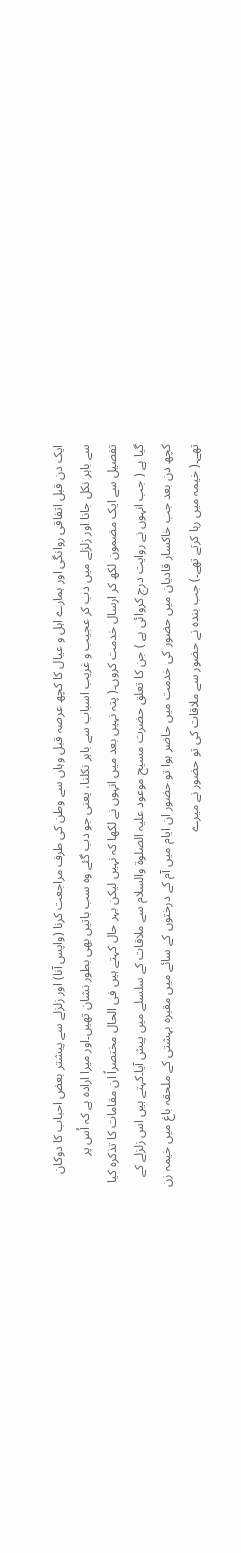ایک دن قبل اتفاقی روانگی اور ہمارے اہل و عیال کا کچھ عرصہ قبل وہاں سے وطن کی طرف مراجعت کرنا (واپس آنا) اور زلزلے سے پیشتر بعض احباب کا دوکان سے باہر نکل جانا اور زلزلے میں دب کر عجیب و غریب اسباب سے باہر نکلنا، یعنی جو دب گئے وہ سب باتیں بھی بطور نشان تھیں۔اور میرا ارادہ ہے کہ اُس پر تفصیل سے ایک مضمون لکھ کر ارسال خدمت کروں۔( پتہ نہیں بعد میں انہوں نے لکھا کہ نہیں لیکن بہر حال کہتے ہیں فی الحال مختصراً ان مقامات کا تذکرہ کیا گیا ہے ( جب انہوں نے روایت درج کروائی ہے ) جن کا تعلق حضرت مسیح موعود علیہ الصلوۃ والسلام سے ملاقات کے سلسلے میں پیش آیا۔کہتے ہیں اس زلزلے کے کچھ دن بعد جب خاکسار قادیان میں حضور کی خدمت میں حاضر ہوا تو حضور ان ایام میں آم کے درختوں کے سائے میں مقبرہ بہشتی کے ملحقہ باغ میں خیمہ زن تھے۔( خیمہ میں رہا کرتے تھے۔) جب بندہ نے حضور سے ملاقات کی تو حضور نے میرے